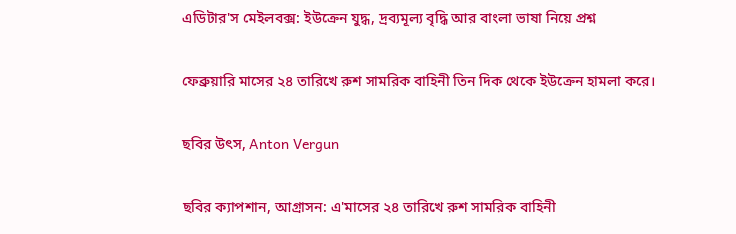এডিটার'স মেইলবক্স: ইউক্রেন যুদ্ধ, দ্রব্যমূল্য বৃদ্ধি আর বাংলা ভাষা নিয়ে প্রশ্ন

ফেব্রুয়ারি মাসের ২৪ তারিখে রুশ সামরিক বাহিনী তিন দিক থেকে ইউক্রেন হামলা করে।

ছবির উৎস, Anton Vergun

ছবির ক্যাপশান, আগ্রাসন: এ'মাসের ২৪ তারিখে রুশ সামরিক বাহিনী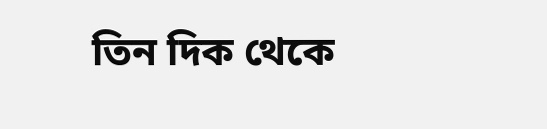তিন দিক থেকে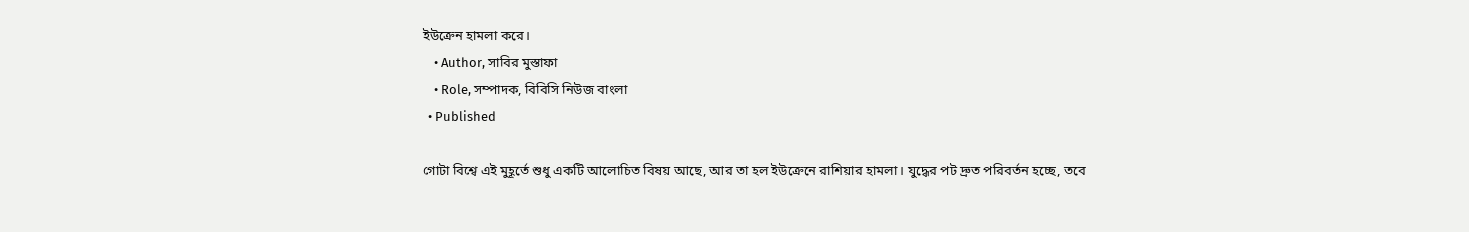ইউক্রেন হামলা করে।
    • Author, সাবির মুস্তাফা
    • Role, সম্পাদক, বিবিসি নিউজ বাংলা
  • Published

গোটা বিশ্বে এই মুহূর্তে শুধু একটি আলোচিত বিষয় আছে, আর তা হল ইউক্রেনে রাশিয়ার হামলা। যুদ্ধের পট দ্রুত পরিবর্তন হচ্ছে, তবে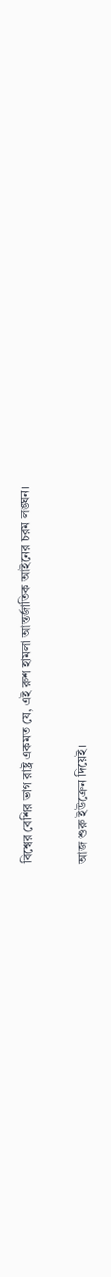বিশ্বের বেশির ভাগ রাষ্ট্র একমত যে, এই রুশ হামলা আন্তর্জাতিক আইনের চরম লঙ্ঘন।

আজ শুরু ইউক্রেন দিয়েই।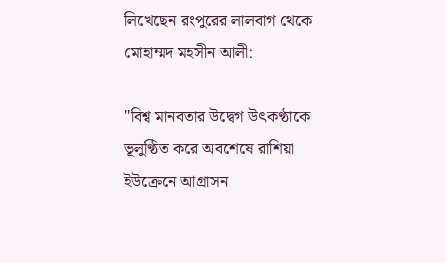লিখেছেন রংপুরের লালবাগ থেকে মোহাম্মদ মহসীন আলী:

''বিশ্ব মানবতার উদ্বেগ উৎকণ্ঠাকে ভূলুণ্ঠিত করে অবশেষে রাশিয়া ইউক্রেনে আগ্রাসন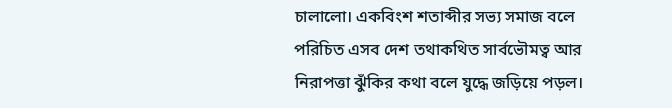চালালো। একবিংশ শতাব্দীর সভ্য সমাজ বলে পরিচিত এসব দেশ তথাকথিত সার্বভৌমত্ব আর নিরাপত্তা ঝুঁকির কথা বলে যুদ্ধে জড়িয়ে পড়ল।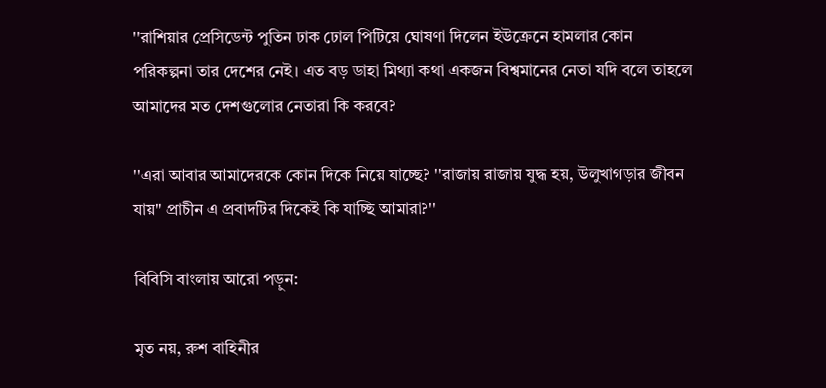''রাশিয়ার প্রেসিডেন্ট পুতিন ঢাক ঢোল পিটিয়ে ঘোষণা দিলেন ইউক্রেনে হামলার কোন পরিকল্পনা তার দেশের নেই। এত বড় ডাহা মিথ‍্যা কথা একজন বিশ্বমানের নেতা যদি বলে তাহলে আমাদের মত দেশগুলোর নেতারা কি করবে?

''এরা আবার আমাদেরকে কোন দিকে নিয়ে যাচ্ছে? ''রাজায় রাজায় যুদ্ধ হয়, উলুখাগড়ার জীবন যায়" প্রাচীন এ প্রবাদটির দিকেই কি যাচ্ছি আমারা?''

বিবিসি বাংলায় আরো পড়ুন:

মৃত নয়, রুশ বাহিনীর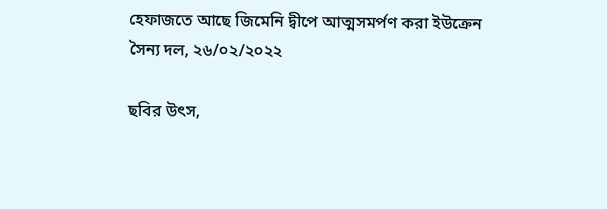হেফাজতে আছে জিমেনি দ্বীপে আত্মসমর্পণ করা ইউক্রেন সৈন্য দল, ২৬/০২/২০২২

ছবির উৎস,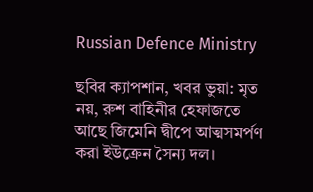Russian Defence Ministry

ছবির ক্যাপশান, খবর ভুয়া: মৃত নয়, রুশ বাহিনীর হেফাজতে আছে জিমেনি দ্বীপে আত্মসমর্পণ করা ইউক্রেন সৈন্য দল।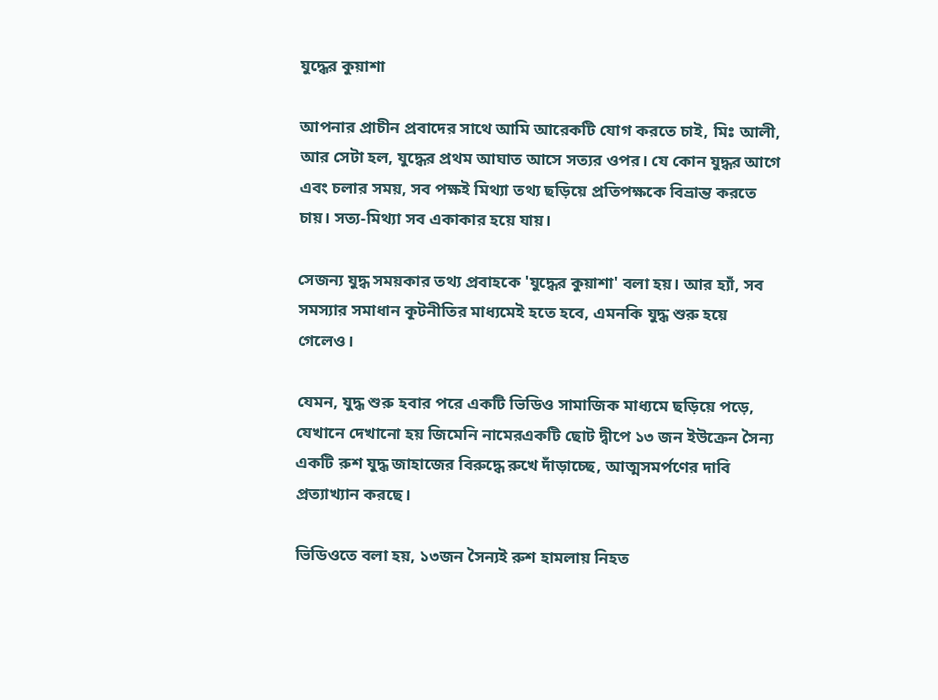যুদ্ধের কুয়াশা

আপনার প্রাচীন প্রবাদের সাথে আমি আরেকটি যোগ করতে চাই, মিঃ আলী, আর সেটা হল, যুদ্ধের প্রথম আঘাত আসে সত্যর ওপর। যে কোন যুদ্ধর আগে এবং চলার সময়, সব পক্ষই মিথ্যা তথ্য ছড়িয়ে প্রতিপক্ষকে বিভ্রান্ত করতে চায়। সত্য-মিথ্যা সব একাকার হয়ে যায়।

সেজন্য যুদ্ধ সময়কার তথ্য প্রবাহকে 'যুদ্ধের কুয়াশা' বলা হয়। আর হ্যাঁ, সব সমস্যার সমাধান কূটনীতির মাধ্যমেই হতে হবে, এমনকি যুদ্ধ শুরু হয়ে গেলেও।

যেমন, যুদ্ধ শুরু হবার পরে একটি ভিডিও সামাজিক মাধ্যমে ছড়িয়ে পড়ে, যেখানে দেখানো হয় জিমেনি নামেরএকটি ছোট দ্বীপে ১৩ জন ইউক্রেন সৈন্য একটি রুশ যুদ্ধ জাহাজের বিরুদ্ধে রুখে দাঁড়াচ্ছে, আত্মসমর্পণের দাবি প্রত্যাখ্যান করছে।

ভিডিওতে বলা হয়, ১৩জন সৈন্যই রুশ হামলায় নিহত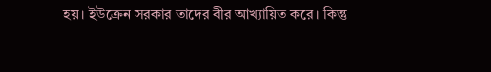হয়। ইউক্রেন সরকার তাদের বীর আখ্যায়িত করে। কিন্তু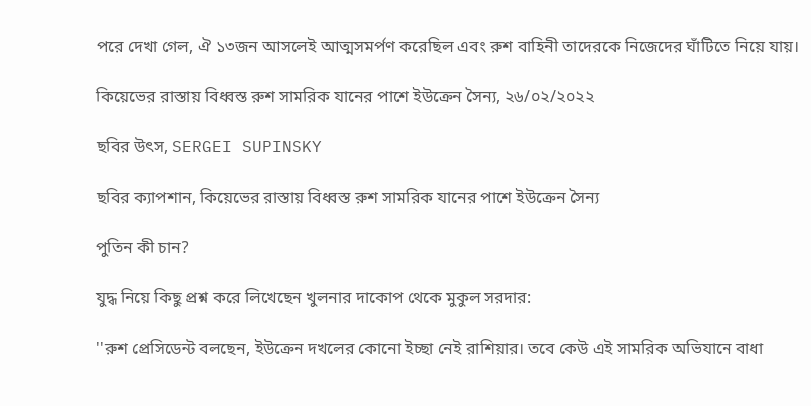পরে দেখা গেল, ঐ ১৩জন আসলেই আত্মসমর্পণ করেছিল এবং রুশ বাহিনী তাদেরকে নিজেদের ঘাঁটিতে নিয়ে যায়।

কিয়েভের রাস্তায় বিধ্বস্ত রুশ সামরিক যানের পাশে ইউক্রেন সৈন্য, ২৬/০২/২০২২

ছবির উৎস, SERGEI SUPINSKY

ছবির ক্যাপশান, কিয়েভের রাস্তায় বিধ্বস্ত রুশ সামরিক যানের পাশে ইউক্রেন সৈন্য

পুতিন কী চান?

যুদ্ধ নিয়ে কিছু প্রশ্ন করে লিখেছেন খুলনার দাকোপ থেকে মুকুল সরদার:

''রুশ প্রেসিডেন্ট বলছেন, ইউক্রেন দখলের কোনো ইচ্ছা নেই রাশিয়ার। তবে কেউ এই সামরিক অভিযানে বাধা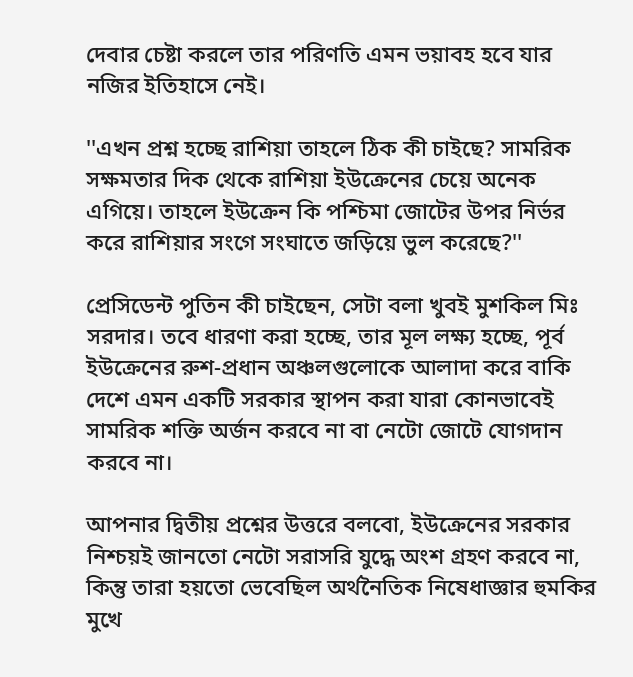দেবার চেষ্টা করলে তার পরিণতি এমন ভয়াবহ হবে যার নজির ইতিহাসে নেই।

''এখন প্রশ্ন হচ্ছে রাশিয়া তাহলে ঠিক কী চাইছে? সামরিক সক্ষমতার দিক থেকে রাশিয়া ইউক্রেনের চেয়ে অনেক এগিয়ে। তাহলে ইউক্রেন কি পশ্চিমা জোটের উপর নির্ভর করে রাশিয়ার সংগে সংঘাতে জড়িয়ে ভুল করেছে?''

প্রেসিডেন্ট পুতিন কী চাইছেন, সেটা বলা খুবই মুশকিল মিঃ সরদার। তবে ধারণা করা হচ্ছে, তার মূল লক্ষ্য হচ্ছে, পূর্ব ইউক্রেনের রুশ-প্রধান অঞ্চলগুলোকে আলাদা করে বাকি দেশে এমন একটি সরকার স্থাপন করা যারা কোনভাবেই সামরিক শক্তি অর্জন করবে না বা নেটো জোটে যোগদান করবে না।

আপনার দ্বিতীয় প্রশ্নের উত্তরে বলবো, ইউক্রেনের সরকার নিশ্চয়ই জানতো নেটো সরাসরি যুদ্ধে অংশ গ্রহণ করবে না, কিন্তু তারা হয়তো ভেবেছিল অর্থনৈতিক নিষেধাজ্ঞার হুমকির মুখে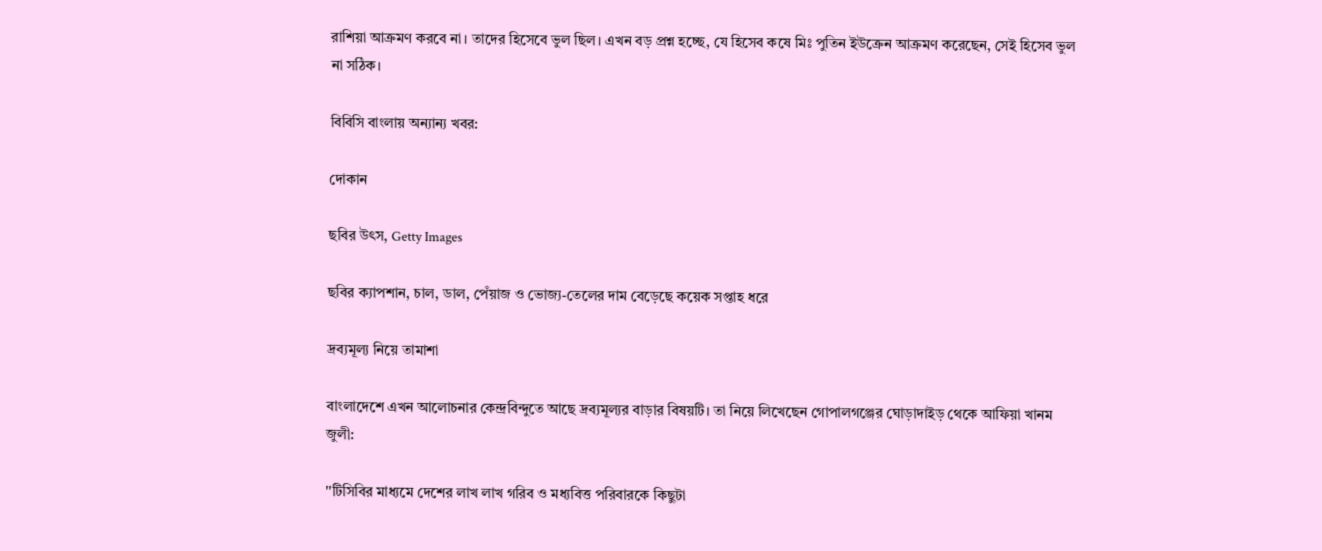রাশিয়া আক্রমণ করবে না। তাদের হিসেবে ভুল ছিল। এখন বড় প্রশ্ন হচ্ছে, যে হিসেব কষে মিঃ পুতিন ইউক্রেন আক্রমণ করেছেন, সেই হিসেব ভুল না সঠিক।

বিবিসি বাংলায় অন্যান্য খবর:

দোকান

ছবির উৎস, Getty Images

ছবির ক্যাপশান, চাল, ডাল, পেঁয়াজ ও ভোজ্য-তেলের দাম বেড়েছে কয়েক সপ্তাহ ধরে

দ্রব্যমূল্য নিয়ে তামাশা

বাংলাদেশে এখন আলোচনার কেন্দ্রবিন্দুতে আছে দ্রব্যমূল্যর বাড়ার বিষয়টি। তা নিয়ে লিখেছেন গোপালগঞ্জের ঘোড়াদাইড় থেকে আফিয়া খানম জুলী:

''টিসিবির মাধ্যমে দেশের লাখ লাখ গরিব ও মধ্যবিত্ত পরিবারকে কিছুটা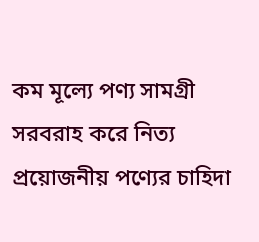কম মূল্যে পণ্য সামগ্রী সরবরাহ করে নিত্য প্রয়োজনীয় পণ্যের চাহিদা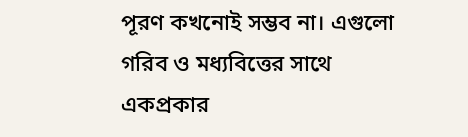পূরণ কখনোই সম্ভব না। এগুলো গরিব ও মধ্যবিত্তের সাথে একপ্রকার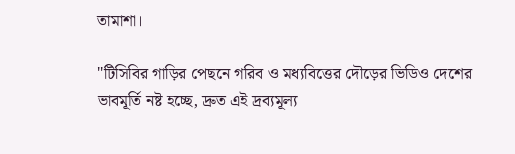তামাশা।

''টিসিবির গাড়ির পেছনে গরিব ও মধ্যবিত্তের দৌড়ের ভিডিও দেশের ভাবমূর্তি নষ্ট হচ্ছে, দ্রুত এই দ্রব্যমূল্য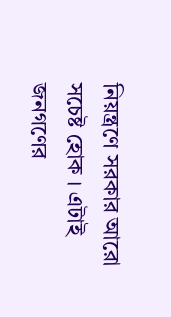নিয়ন্ত্রণে সরকার আরো সচেষ্ট হোক । এটাই জনগণের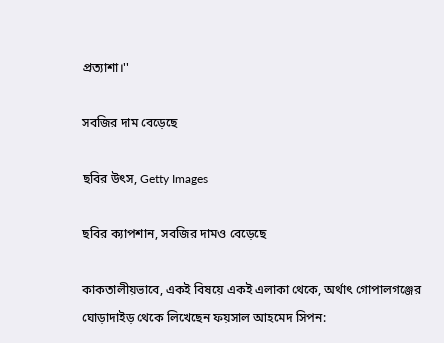প্রত্যাশা।''

সবজির দাম বেড়েছে

ছবির উৎস, Getty Images

ছবির ক্যাপশান, সবজির দামও বেড়েছে

কাকতালীয়ভাবে, একই বিষয়ে একই এলাকা থেকে, অর্থাৎ গোপালগঞ্জের ঘোড়াদাইড় থেকে লিখেছেন ফয়সাল আহমেদ সিপন: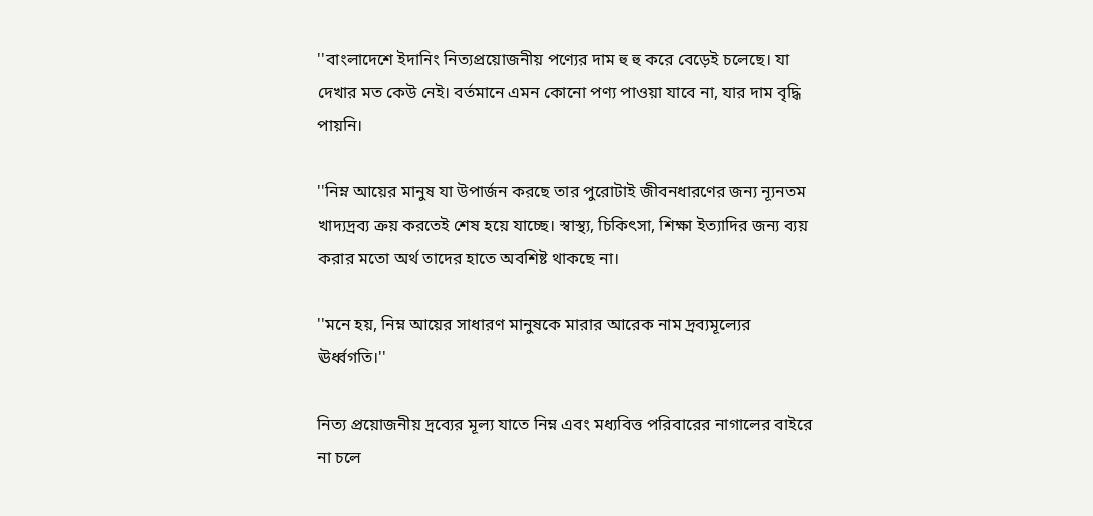''বাংলাদেশে ইদানিং নিত্যপ্রয়োজনীয় পণ্যের দাম হু হু করে বেড়েই চলেছে। যা দেখার মত কেউ নেই। বর্তমানে এমন কোনো পণ্য পাওয়া যাবে না, যার দাম বৃদ্ধি পায়নি।

''নিম্ন আয়ের মানুষ যা উপার্জন করছে তার পুরোটাই জীবনধারণের জন্য ন্যূনতম খাদ্যদ্রব্য ক্রয় করতেই শেষ হয়ে যাচ্ছে। স্বাস্থ্য, চিকিৎসা, শিক্ষা ইত্যাদির জন্য ব্যয় করার মতো অর্থ তাদের হাতে অবশিষ্ট থাকছে না।

''মনে হয়, নিম্ন আয়ের সাধারণ মানুষকে মারার আরেক নাম দ্রব্যমূল্যের ঊর্ধ্বগতি।''

নিত্য প্রয়োজনীয় দ্রব্যের মূল্য যাতে নিম্ন এবং মধ্যবিত্ত পরিবারের নাগালের বাইরে না চলে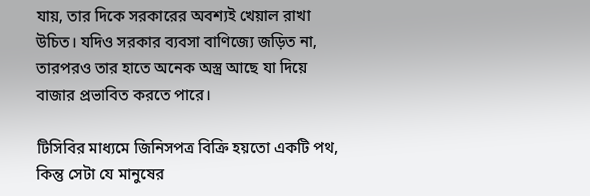যায়, তার দিকে সরকারের অবশ্যই খেয়াল রাখা উচিত। যদিও সরকার ব্যবসা বাণিজ্যে জড়িত না, তারপরও তার হাতে অনেক অস্ত্র আছে যা দিয়ে বাজার প্রভাবিত করতে পারে।

টিসিবির মাধ্যমে জিনিসপত্র বিক্রি হয়তো একটি পথ, কিন্তু সেটা যে মানুষের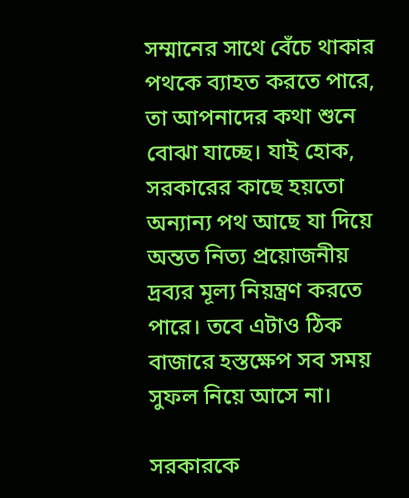সম্মানের সাথে বেঁচে থাকার পথকে ব্যাহত করতে পারে, তা আপনাদের কথা শুনে বোঝা যাচ্ছে। যাই হোক, সরকারের কাছে হয়তো অন্যান্য পথ আছে যা দিয়ে অন্তত নিত্য প্রয়োজনীয় দ্রব্যর মূল্য নিয়ন্ত্রণ করতে পারে। তবে এটাও ঠিক বাজারে হস্তক্ষেপ সব সময় সুফল নিয়ে আসে না।

সরকারকে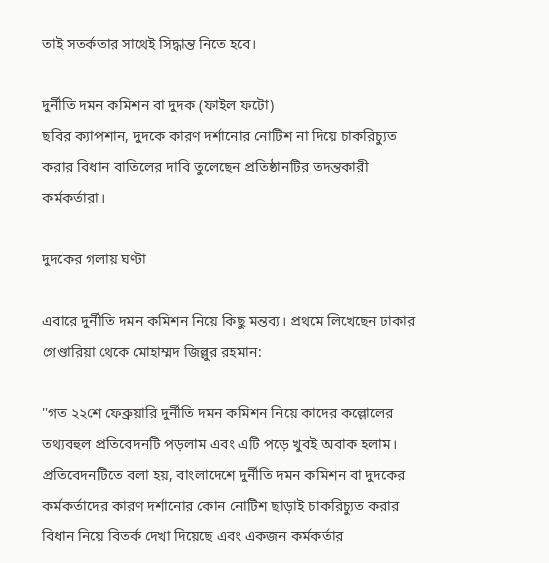তাই সতর্কতার সাথেই সিদ্ধান্ত নিতে হবে।

দুর্নীতি দমন কমিশন বা দুদক (ফাইল ফটো)
ছবির ক্যাপশান, দুদকে কারণ দর্শানোর নোটিশ না দিয়ে চাকরিচ্যুত করার বিধান বাতিলের দাবি তুলেছেন প্রতিষ্ঠানটির তদন্তকারী কর্মকর্তারা।

দুদকের গলায় ঘণ্টা

এবারে দুর্নীতি দমন কমিশন নিয়ে কিছু মন্তব্য। প্রথমে লিখেছেন ঢাকার গেণ্ডারিয়া থেকে মোহাম্মদ জিল্লুর রহমান:

''গত ২২শে ফেব্রুয়ারি দুর্নীতি দমন কমিশন নিয়ে কাদের কল্লোলের তথ্যবহুল প্রতিবেদনটি পড়লাম এবং এটি পড়ে খুবই অবাক হলাম। প্রতিবেদনটিতে বলা হয়, বাংলাদেশে দুর্নীতি দমন কমিশন বা দুদকের কর্মকর্তাদের কারণ দর্শানোর কোন নোটিশ ছাড়াই চাকরিচ্যুত করার বিধান নিয়ে বিতর্ক দেখা দিয়েছে এবং একজন কর্মকর্তার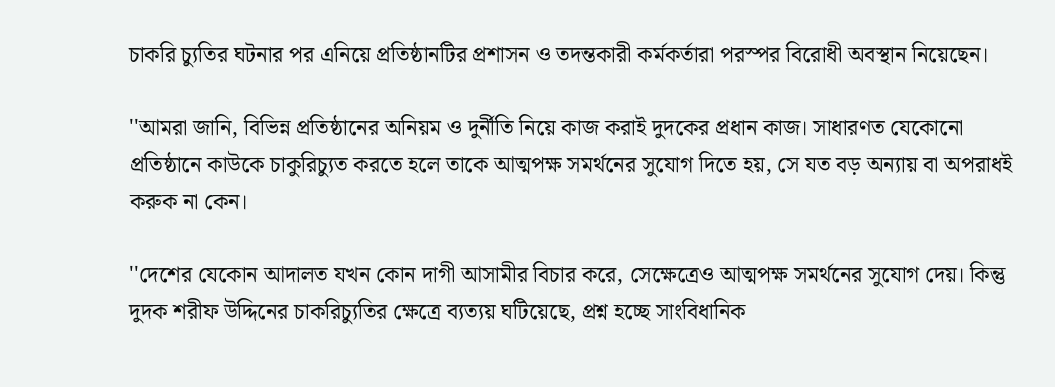চাকরি চ্যুতির ঘটনার পর এনিয়ে প্রতিষ্ঠানটির প্রশাসন ও তদন্তকারী কর্মকর্তারা পরস্পর বিরোধী অবস্থান নিয়েছেন।

''আমরা জানি, বিভিন্ন প্রতিষ্ঠানের অনিয়ম ও দুর্নীতি নিয়ে কাজ করাই দুদকের প্রধান কাজ। সাধারণত যেকোনো প্রতিষ্ঠানে কাউকে চাকুরিচ্যুত করতে হলে তাকে আত্মপক্ষ সমর্থনের সুযোগ দিতে হয়, সে যত বড় অন্যায় বা অপরাধই করুক না কেন।

''দেশের যেকোন আদালত যখন কোন দাগী আসামীর বিচার করে, সেক্ষেত্রেও আত্মপক্ষ সমর্থনের সুযোগ দেয়। কিন্তু দুদক শরীফ উদ্দিনের চাকরিচ্যুতির ক্ষেত্রে ব্যত্যয় ঘটিয়েছে, প্রশ্ন হচ্ছে সাংবিধানিক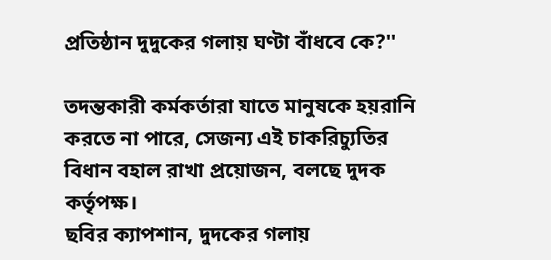প্রতিষ্ঠান দুদুকের গলায় ঘণ্টা বাঁধবে কে?''

তদন্তকারী কর্মকর্তারা যাতে মানুষকে হয়রানি করতে না পারে, সেজন্য এই চাকরিচ্যুতির বিধান বহাল রাখা প্রয়োজন, বলছে দুদক কর্তৃপক্ষ।
ছবির ক্যাপশান, দুদকের গলায়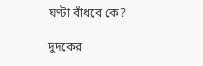ঘণ্টা বাঁধবে কে?

দুদকের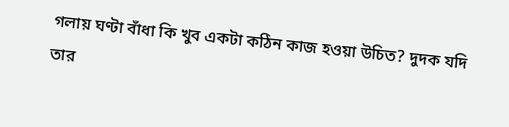গলায় ঘণ্টা বাঁধা কি খুব একটা কঠিন কাজ হওয়া উচিত? দুদক যদি তার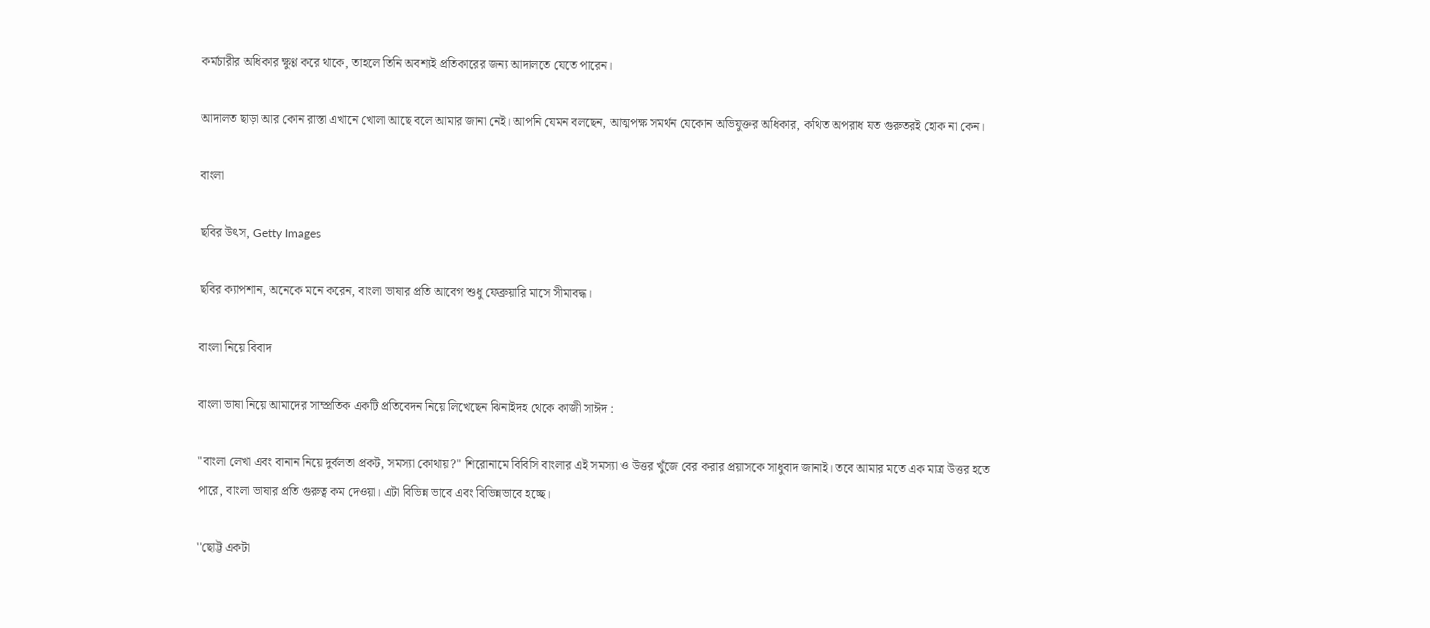কর্মচারীর অধিকার ক্ষুণ্ণ করে থাকে, তাহলে তিনি অবশ্যই প্রতিকারের জন্য আদালতে যেতে পারেন।

আদালত ছাড়া আর কোন রাস্তা এখানে খোলা আছে বলে আমার জানা নেই। আপনি যেমন বলছেন, আত্মপক্ষ সমর্থন যেকোন অভিযুক্তর অধিকার, কথিত অপরাধ যত গুরুতরই হোক না কেন।

বাংলা

ছবির উৎস, Getty Images

ছবির ক্যাপশান, অনেকে মনে করেন, বাংলা ভাষার প্রতি আবেগ শুধু ফেব্রুয়ারি মাসে সীমাবদ্ধ।

বাংলা নিয়ে বিবাদ

বাংলা ভাষা নিয়ে আমাদের সাম্প্রতিক একটি প্রতিবেদন নিয়ে লিখেছেন ঝিনাইদহ থেকে কাজী সাঈদ :

"বাংলা লেখা এবং বানান নিয়ে দুর্বলতা প্রকট, সমস্যা কোথায়?" শিরোনামে বিবিসি বাংলার এই সমস্যা ও উত্তর খুঁজে বের করার প্রয়াসকে সাধুবাদ জানাই। তবে আমার মতে এক মাত্র উত্তর হতে পারে, বাংলা ভাষার প্রতি গুরুত্ব কম দেওয়া। এটা বিভিন্ন ভাবে এবং বিভিন্নভাবে হচ্ছে।

''ছোট্ট একটা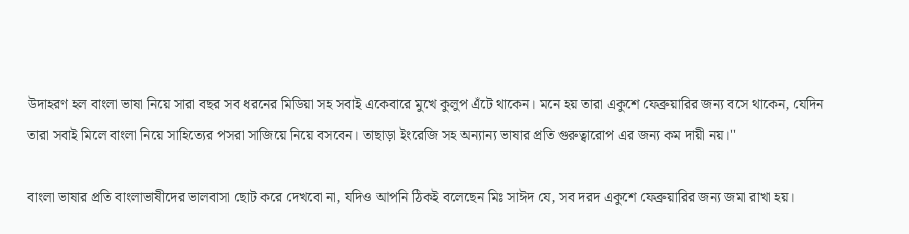উদাহরণ হল বাংলা ভাষা নিয়ে সারা বছর সব ধরনের মিডিয়া সহ সবাই একেবারে মুখে কুলুপ এঁটে থাকেন। মনে হয় তারা একুশে ফেব্রুয়ারির জন্য বসে থাকেন, যেদিন তারা সবাই মিলে বাংলা নিয়ে সাহিত্যের পসরা সাজিয়ে নিয়ে বসবেন। তাছাড়া ইংরেজি সহ অন্যান্য ভাষার প্রতি গুরুত্বারোপ এর জন্য কম দায়ী নয়।''

বাংলা ভাষার প্রতি বাংলাভাষীদের ভালবাসা ছোট করে দেখবো না, যদিও আপনি ঠিকই বলেছেন মিঃ সাঈদ যে, সব দরদ একুশে ফেব্রুয়ারির জন্য জমা রাখা হয়।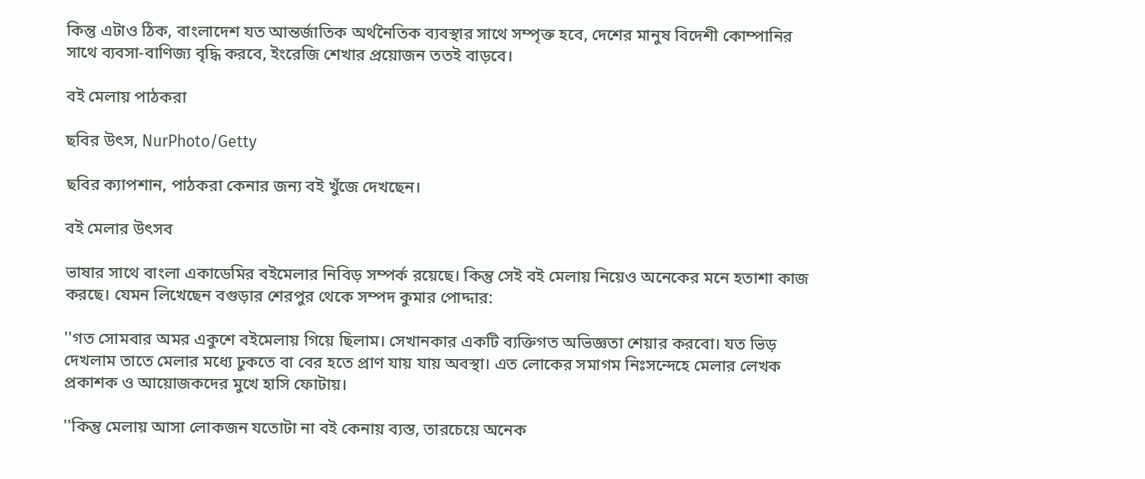কিন্তু এটাও ঠিক, বাংলাদেশ যত আন্তর্জাতিক অর্থনৈতিক ব্যবস্থার সাথে সম্পৃক্ত হবে, দেশের মানুষ বিদেশী কোম্পানির সাথে ব্যবসা-বাণিজ্য বৃদ্ধি করবে, ইংরেজি শেখার প্রয়োজন ততই বাড়বে।

বই মেলায় পাঠকরা

ছবির উৎস, NurPhoto/Getty

ছবির ক্যাপশান, পাঠকরা কেনার জন্য বই খুঁজে দেখছেন।

বই মেলার উৎসব

ভাষার সাথে বাংলা একাডেমির বইমেলার নিবিড় সম্পর্ক রয়েছে। কিন্তু সেই বই মেলায় নিয়েও অনেকের মনে হতাশা কাজ করছে। যেমন লিখেছেন বগুড়ার শেরপুর থেকে সম্পদ কুমার পোদ্দার:

''গত সোমবার অমর একুশে বইমেলায় গিয়ে ছিলাম। সেখানকার একটি ব্যক্তিগত অভিজ্ঞতা শেয়ার করবো। যত ভিড় দেখলাম তাতে মেলার মধ্যে ঢুকতে বা বের হতে প্রাণ যায় যায় অবস্থা। এত লোকের সমাগম নিঃসন্দেহে মেলার লেখক প্রকাশক ও আয়োজকদের মুখে হাসি ফোটায়।

''কিন্তু মেলায় আসা লোকজন যতোটা না বই কেনায় ব্যস্ত, তারচেয়ে অনেক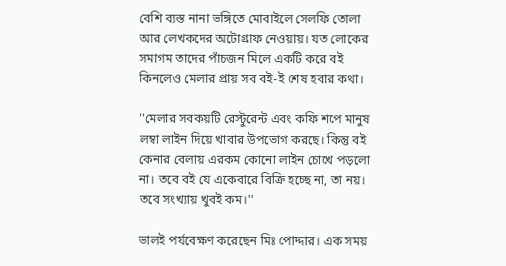বেশি ব্যস্ত নানা ভঙ্গিতে মোবাইলে সেলফি তোলা আর লেখকদের অটোগ্রাফ নেওয়ায়। যত লোকের সমাগম তাদের পাঁচজন মিলে একটি করে বই কিনলেও মেলার প্রায় সব বই-ই শেষ হবার কথা।

''মেলার সবকয়টি রেস্টুরেন্ট এবং কফি শপে মানুষ লম্বা লাইন দিয়ে খাবার উপভোগ করছে। কিন্তু বই কেনার বেলায় এরকম কোনো লাইন চোখে পড়লো না। তবে বই যে একেবারে বিক্রি হচ্ছে না, তা নয়। তবে সংখ্যায় খুবই কম।''

ভালই পর্যবেক্ষণ করেছেন মিঃ পোদ্দার। এক সময়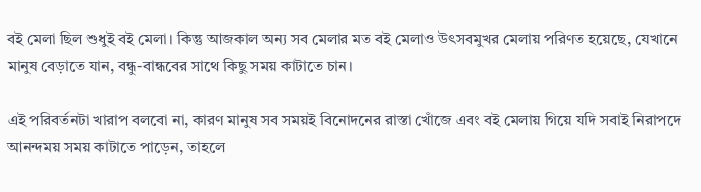বই মেলা ছিল শুধুই বই মেলা। কিন্তু আজকাল অন্য সব মেলার মত বই মেলাও উৎসবমুখর মেলায় পরিণত হয়েছে, যেখানে মানুষ বেড়াতে যান, বন্ধু-বান্ধবের সাথে কিছু সময় কাটাতে চান।

এই পরিবর্তনটা খারাপ বলবো না, কারণ মানুষ সব সময়ই বিনোদনের রাস্তা খোঁজে এবং বই মেলায় গিয়ে যদি সবাই নিরাপদে আনন্দময় সময় কাটাতে পাড়েন, তাহলে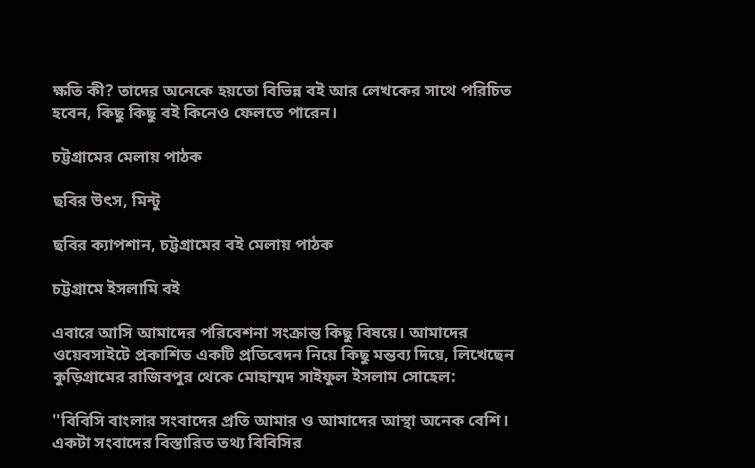ক্ষতি কী? তাদের অনেকে হয়তো বিভিন্ন বই আর লেখকের সাথে পরিচিত হবেন, কিছু কিছু বই কিনেও ফেলতে পারেন।

চট্টগ্রামের মেলায় পাঠক

ছবির উৎস, মিন্টু

ছবির ক্যাপশান, চট্টগ্রামের বই মেলায় পাঠক

চট্টগ্রামে ইসলামি বই

এবারে আসি আমাদের পরিবেশনা সংক্রান্ত কিছু বিষয়ে। আমাদের ওয়েবসাইটে প্রকাশিত একটি প্রতিবেদন নিয়ে কিছু মন্তব্য দিয়ে, লিখেছেন কুড়িগ্রামের রাজিবপুর থেকে মোহাম্মদ সাইফুল ইসলাম সোহেল:

''বিবিসি বাংলার সংবাদের প্রতি আমার ও আমাদের আস্থা অনেক বেশি। একটা সংবাদের বিস্তারিত তথ্য বিবিসির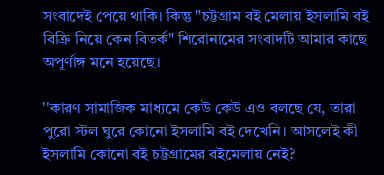সংবাদেই পেয়ে থাকি। কিন্তু "চট্টগ্রাম বই মেলায় ইসলামি বই বিক্রি নিয়ে কেন বিতর্ক" শিরোনামের সংবাদটি আমার কাছে অপূর্ণাঙ্গ মনে হয়েছে।

''কারণ সামাজিক মাধ্যমে কেউ কেউ এও বলছে যে, তারা পুরো স্টল ঘুরে কোনো ইসলামি বই দেখেনি। আসলেই কী ইসলামি কোনো বই চট্টগ্রামের বইমেলায় নেই?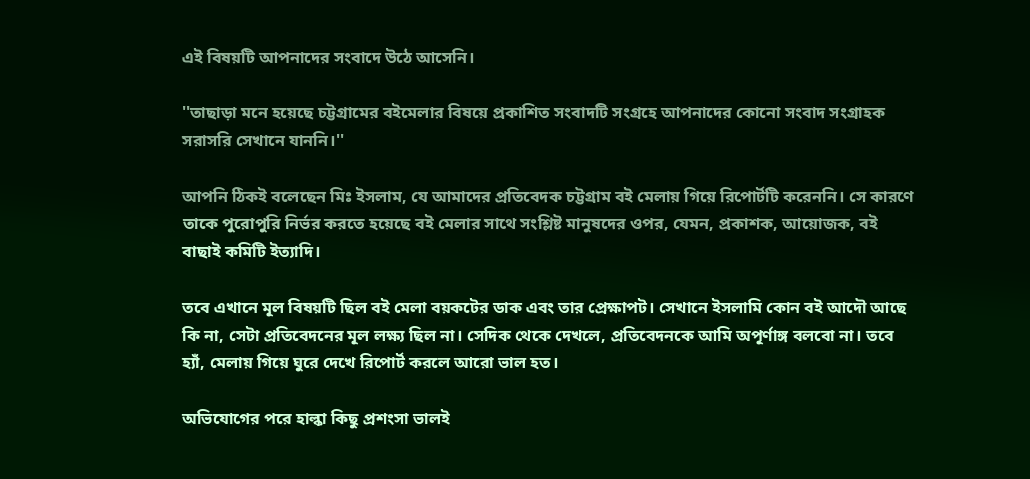এই বিষয়টি আপনাদের সংবাদে উঠে আসেনি।

''তাছাড়া মনে হয়েছে চট্টগ্রামের বইমেলার বিষয়ে প্রকাশিত সংবাদটি সংগ্রহে আপনাদের কোনো সংবাদ সংগ্রাহক সরাসরি সেখানে যাননি।''

আপনি ঠিকই বলেছেন মিঃ ইসলাম, যে আমাদের প্রতিবেদক চট্টগ্রাম বই মেলায় গিয়ে রিপোর্টটি করেননি। সে কারণে তাকে পুরোপুরি নির্ভর করতে হয়েছে বই মেলার সাথে সংশ্লিষ্ট মানুষদের ওপর, যেমন, প্রকাশক, আয়োজক, বই বাছাই কমিটি ইত্যাদি।

তবে এখানে মূল বিষয়টি ছিল বই মেলা বয়কটের ডাক এবং তার প্রেক্ষাপট। সেখানে ইসলামি কোন বই আদৌ আছে কি না, সেটা প্রতিবেদনের মূল লক্ষ্য ছিল না। সেদিক থেকে দেখলে, প্রতিবেদনকে আমি অপূর্ণাঙ্গ বলবো না। তবে হ্যাঁ, মেলায় গিয়ে ঘুরে দেখে রিপোর্ট করলে আরো ভাল হত।

অভিযোগের পরে হাল্কা কিছু প্রশংসা ভালই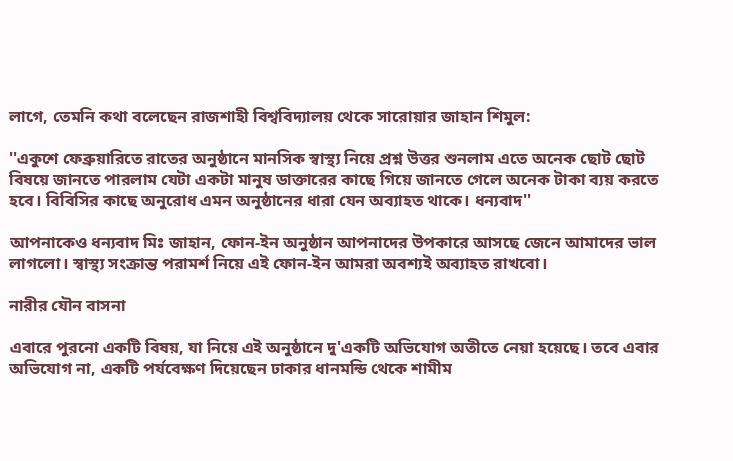লাগে, তেমনি কথা বলেছেন রাজশাহী বিশ্ববিদ্যালয় থেকে সারোয়ার জাহান শিমুল:

''একুশে ফেব্রুয়ারিতে রাতের অনুষ্ঠানে মানসিক স্বাস্থ্য নিয়ে প্রশ্ন উত্তর শুনলাম এতে অনেক ছোট ছোট বিষয়ে জানতে পারলাম যেটা একটা মানুষ ডাক্তারের কাছে গিয়ে জানতে গেলে অনেক টাকা ব্যয় করতে হবে। বিবিসির কাছে অনুরোধ এমন অনুষ্ঠানের ধারা যেন অব্যাহত থাকে। ধন্যবাদ''

আপনাকেও ধন্যবাদ মিঃ জাহান, ফোন-ইন অনুষ্ঠান আপনাদের উপকারে আসছে জেনে আমাদের ভাল লাগলো। স্বাস্থ্য সংক্রান্ত পরামর্শ নিয়ে এই ফোন-ইন আমরা অবশ্যই অব্যাহত রাখবো।

নারীর যৌন বাসনা

এবারে পুরনো একটি বিষয়, যা নিয়ে এই অনুষ্ঠানে দু'একটি অভিযোগ অতীতে নেয়া হয়েছে। তবে এবার অভিযোগ না, একটি পর্যবেক্ষণ দিয়েছেন ঢাকার ধানমন্ডি থেকে শামীম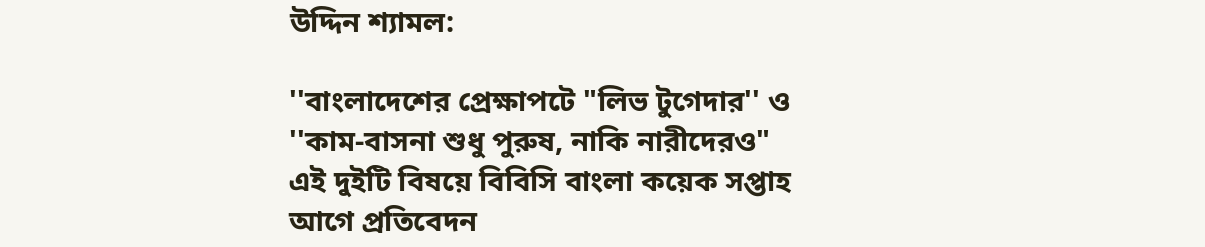উদ্দিন শ্যামল:

''বাংলাদেশের প্রেক্ষাপটে "লিভ টুগেদার'' ও ''কাম-বাসনা শুধু পুরুষ, নাকি নারীদেরও" এই দুইটি বিষয়ে বিবিসি বাংলা কয়েক সপ্তাহ আগে প্রতিবেদন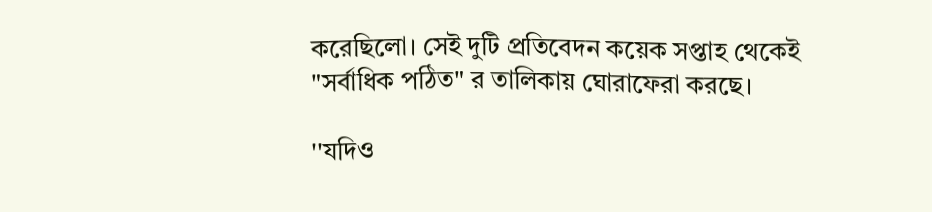করেছিলো। সেই দুটি প্রতিবেদন কয়েক সপ্তাহ থেকেই "সর্বাধিক পঠিত" র তালিকায় ঘোরাফেরা করছে।

''যদিও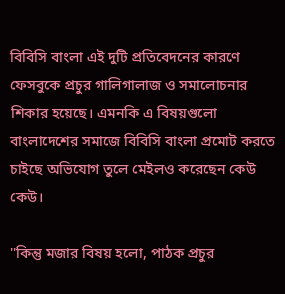বিবিসি বাংলা এই দুটি প্রতিবেদনের কারণে ফেসবুকে প্রচুর গালিগালাজ ও সমালোচনার শিকার হয়েছে। এমনকি এ বিষয়গুলো বাংলাদেশের সমাজে বিবিসি বাংলা প্রমোট করতে চাইছে অভিযোগ তুলে মেইলও করেছেন কেউ কেউ।

''কিন্তু মজার বিষয় হলো, পাঠক প্রচুর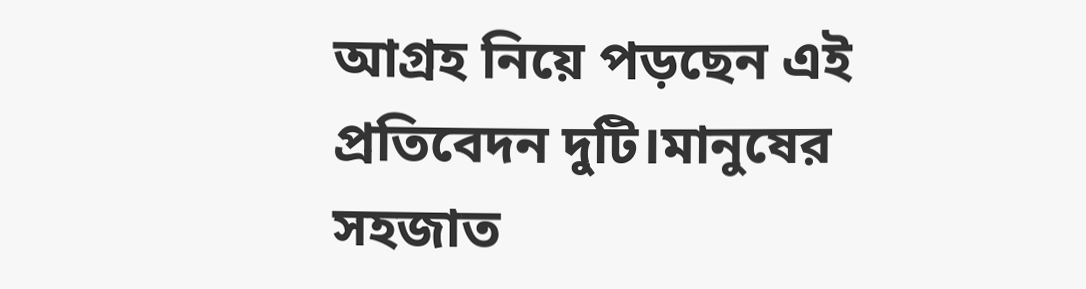আগ্রহ নিয়ে পড়ছেন এই প্রতিবেদন দুটি।মানুষের সহজাত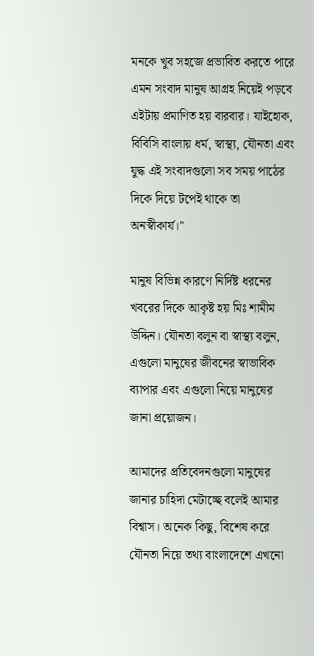মনকে খুব সহজে প্রভাবিত করতে পারে এমন সংবাদ মানুষ আগ্রহ নিয়েই পড়বে এইটায় প্রমাণিত হয় বারবার। যাইহোক, বিবিসি বাংলায় ধর্ম, স্বাস্থ্য, যৌনতা এবং যুদ্ধ এই সংবাদগুলো সব সময় পাঠের দিকে দিয়ে টপেই থাকে তা অনস্বীকার্য।''

মানুষ বিভিন্ন কারণে নির্দিষ্ট ধরনের খবরের দিকে আকৃষ্ট হয় মিঃ শামীম উদ্দিন। যৌনতা বলুন বা স্বাস্থ্য বলুন, এগুলো মানুষের জীবনের স্বাভাবিক ব্যাপার এবং এগুলো নিয়ে মানুষের জানা প্রয়োজন।

আমাদের প্রতিবেদনগুলো মানুষের জানার চাহিদা মেটাচ্ছে বলেই আমার বিশ্বাস। অনেক কিছু, বিশেষ করে যৌনতা নিয়ে তথ্য বাংলাদেশে এখনো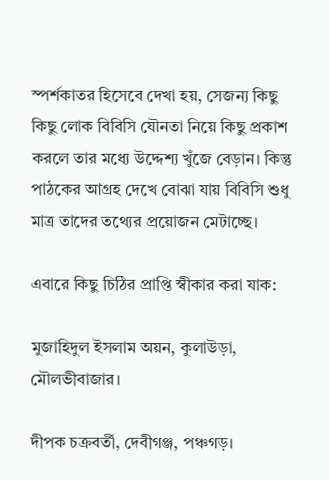স্পর্শকাতর হিসেবে দেখা হয়, সেজন্য কিছু কিছু লোক বিবিসি যৌনতা নিয়ে কিছু প্রকাশ করলে তার মধ্যে উদ্দেশ্য খুঁজে বেড়ান। কিন্তু পাঠকের আগ্রহ দেখে বোঝা যায় বিবিসি শুধু মাত্র তাদের তথ্যের প্রয়োজন মেটাচ্ছে।

এবারে কিছু চিঠির প্রাপ্তি স্বীকার করা যাক:

মুজাহিদুল ইসলাম অয়ন, কুলাউড়া, মৌলভীবাজার।

দীপক চক্রবর্তী, দেবীগঞ্জ, পঞ্চগড়।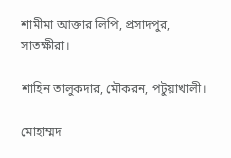শামীমা আক্তার লিপি, প্রসাদপুর, সাতক্ষীরা।

শাহিন তালুকদার, মৌকরন, পটুয়াখালী।

মোহাম্মদ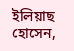ইলিয়াছ হোসেন,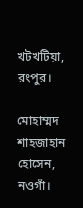খটখটিয়া, রংপুর।

মোহাম্মদ শাহজাহান হোসেন, নওগাঁ।